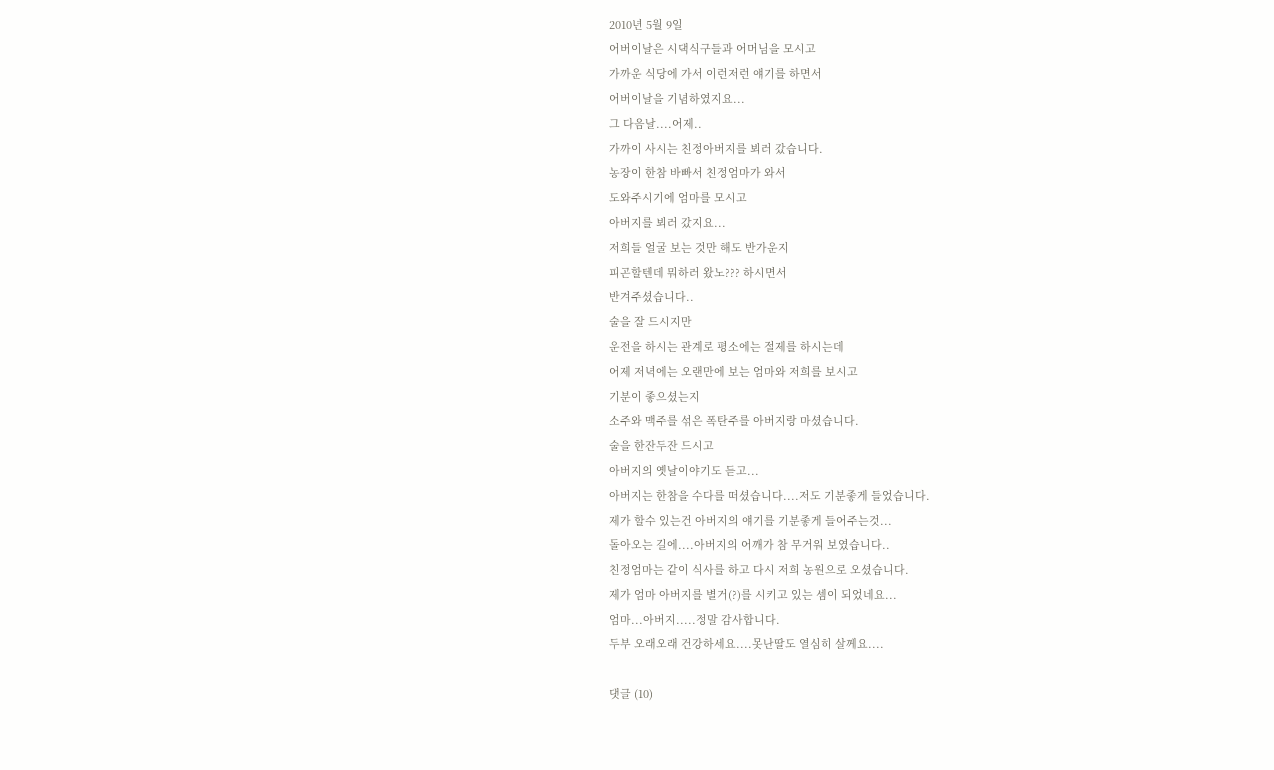2010년 5월 9일
어버이날은 시댁식구들과 어머님을 모시고
가까운 식당에 가서 이런저런 얘기를 하면서
어버이날을 기념하였지요...
그 다음날....어제..
가까이 사시는 친정아버지를 뵈러 갔습니다.
농장이 한참 바빠서 친정엄마가 와서
도와주시기에 엄마를 모시고
아버지를 뵈러 갔지요...
저희들 얼굴 보는 것만 해도 반가운지
피곤할텐데 뭐하러 왔노??? 하시면서
반겨주셨습니다..
술을 잘 드시지만
운전을 하시는 관계로 평소에는 절제를 하시는데
어제 저녁에는 오랜만에 보는 엄마와 저희를 보시고
기분이 좋으셨는지
소주와 맥주를 섞은 폭탄주를 아버지랑 마셨습니다.
술을 한잔두잔 드시고
아버지의 옛날이야기도 듣고...
아버지는 한참을 수다를 떠셨습니다....저도 기분좋게 들었습니다.
제가 할수 있는건 아버지의 얘기를 기분좋게 들어주는것...
돌아오는 길에....아버지의 어깨가 참 무거워 보였습니다..
친정엄마는 같이 식사를 하고 다시 저희 농원으로 오셨습니다.
제가 엄마 아버지를 별거(?)를 시키고 있는 셈이 되었네요...
엄마...아버지.....정말 감사합니다.
두부 오래오래 건강하세요....못난딸도 열심히 살께요....

댓글 (10)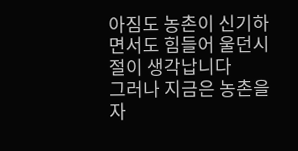아짐도 농촌이 신기하면서도 힘들어 울던시절이 생각납니다
그러나 지금은 농촌을 자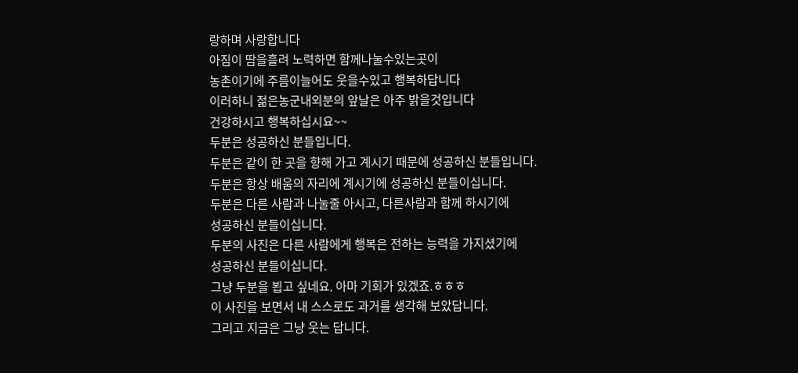랑하며 사랑합니다
아짐이 땀을흘려 노력하면 함께나눌수있는곳이
농촌이기에 주름이늘어도 웃을수있고 행복하답니다
이러하니 젊은농군내외분의 앞날은 아주 밝을것입니다
건강하시고 행복하십시요~~
두분은 성공하신 분들입니다.
두분은 같이 한 곳을 향해 가고 계시기 때문에 성공하신 분들입니다.
두분은 항상 배움의 자리에 계시기에 성공하신 분들이십니다.
두분은 다른 사람과 나눌줄 아시고, 다른사람과 함께 하시기에
성공하신 분들이십니다.
두분의 사진은 다른 사람에게 행복은 전하는 능력을 가지셨기에
성공하신 분들이십니다.
그냥 두분을 뵙고 싶네요. 아마 기회가 있겠죠.ㅎㅎㅎ
이 사진을 보면서 내 스스로도 과거를 생각해 보았답니다.
그리고 지금은 그냥 웃는 답니다.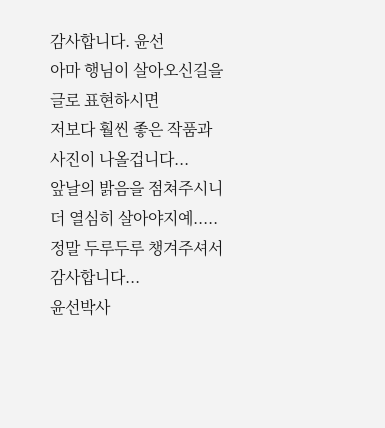감사합니다. 윤선
아마 행님이 살아오신길을 글로 표현하시면
저보다 훨씬 좋은 작품과 사진이 나올겁니다...
앞날의 밝음을 점쳐주시니
더 열심히 살아야지예.....
정말 두루두루 챙겨주셔서 감사합니다...
윤선박사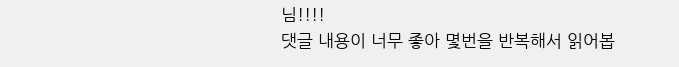님!!!!
댓글 내용이 너무 좋아 몇번을 반복해서 읽어봅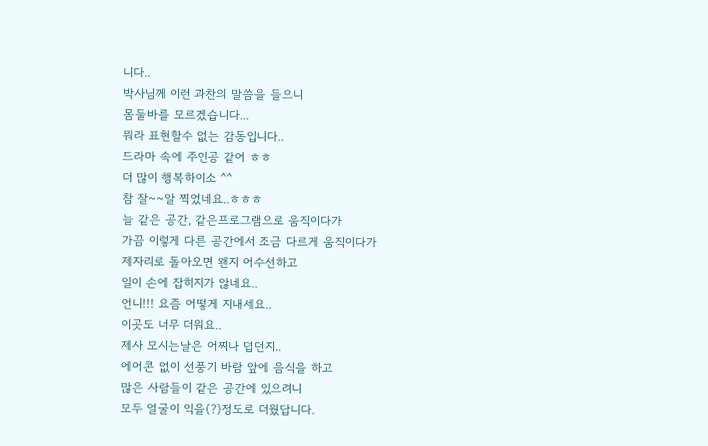니다..
박사님께 이런 과찬의 말씀을 들으니
몸둘바를 모르겠습니다...
뭐라 표현할수 없는 감동입니다..
드라마 속에 주인공 같어 ㅎㅎ
더 많이 행복하이소 ^^
참 잘~~알 찍었네요..ㅎㅎㅎ
늘 같은 공간, 같은프로그램으로 움직이다가
가끔 이렇게 다른 공간에서 조금 다르게 움직이다가
제자리로 돌아오면 왠지 어수선하고
일이 손에 잡히지가 않네요..
언니!!! 요즘 어떻게 지내세요..
이곳도 너무 더워요..
제사 모시는날은 어찌나 덥던지..
에어콘 없이 선풍기 바람 앞에 음식을 하고
많은 사람들이 같은 공간에 있으려니
모두 얼굴이 익을(?)정도로 더웠답니다.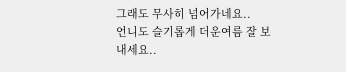그래도 무사히 넘어가네요..
언니도 슬기롭게 더운여름 잘 보내세요..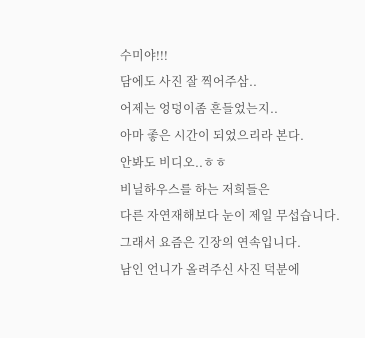수미야!!!
담에도 사진 잘 찍어주삼..
어제는 엉덩이좀 흔들었는지..
아마 좋은 시간이 되었으리라 본다.
안봐도 비디오..ㅎㅎ
비닐하우스를 하는 저희들은
다른 자연재해보다 눈이 제일 무섭습니다.
그래서 요즘은 긴장의 연속입니다.
남인 언니가 올려주신 사진 덕분에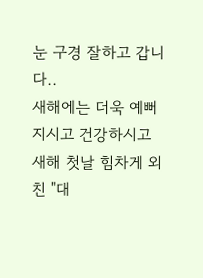눈 구경 잘하고 갑니다..
새해에는 더욱 예뻐지시고 건강하시고
새해 첫날 힘차게 외친 "대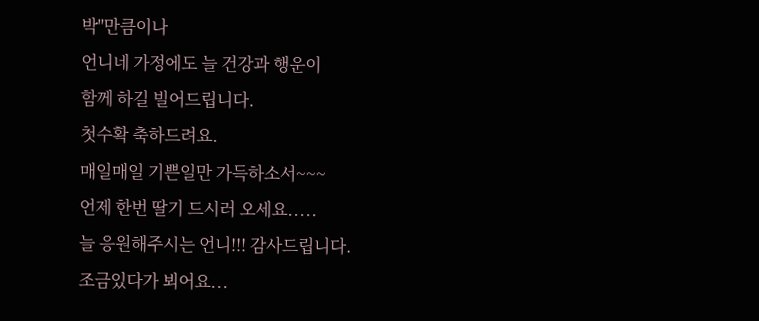박"만큼이나
언니네 가정에도 늘 건강과 행운이
함께 하길 빌어드립니다.
첫수확 축하드려요.
매일매일 기쁜일만 가득하소서~~~
언제 한번 딸기 드시러 오세요.....
늘 응원해주시는 언니!!! 감사드립니다.
조금있다가 뵈어요...